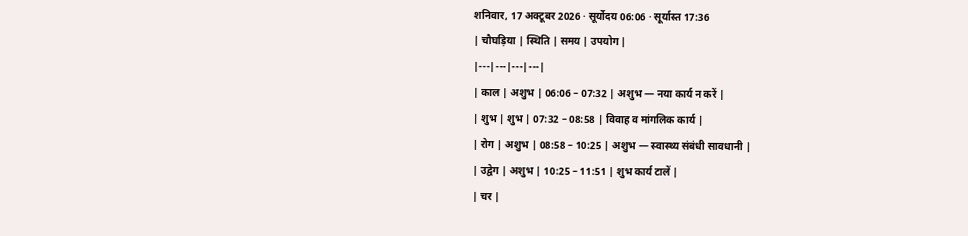शनिवार, 17 अक्टूबर 2026 · सूर्योदय 06:06 · सूर्यास्त 17:36
| चौघड़िया | स्थिति | समय | उपयोग |
|---|---|---|---|
| काल | अशुभ | 06:06 – 07:32 | अशुभ — नया कार्य न करें |
| शुभ | शुभ | 07:32 – 08:58 | विवाह व मांगलिक कार्य |
| रोग | अशुभ | 08:58 – 10:25 | अशुभ — स्वास्थ्य संबंधी सावधानी |
| उद्वेग | अशुभ | 10:25 – 11:51 | शुभ कार्य टालें |
| चर |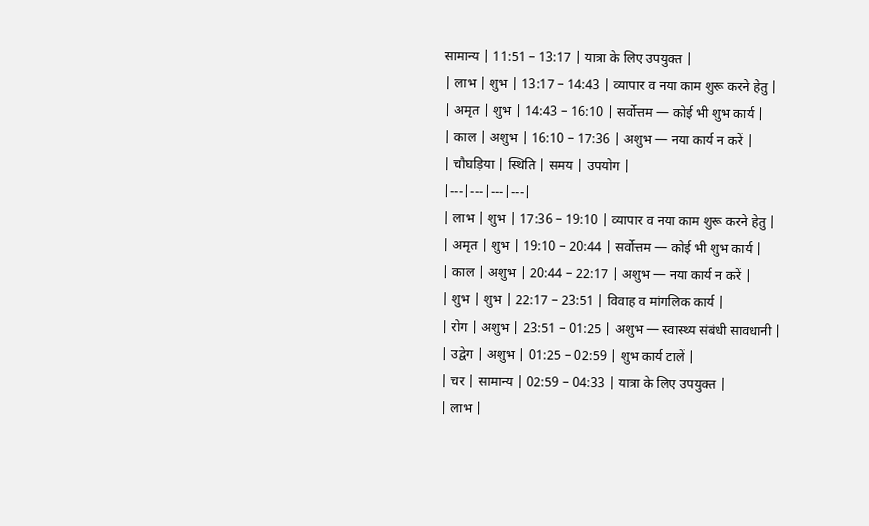सामान्य | 11:51 – 13:17 | यात्रा के लिए उपयुक्त |
| लाभ | शुभ | 13:17 – 14:43 | व्यापार व नया काम शुरू करने हेतु |
| अमृत | शुभ | 14:43 – 16:10 | सर्वोत्तम — कोई भी शुभ कार्य |
| काल | अशुभ | 16:10 – 17:36 | अशुभ — नया कार्य न करें |
| चौघड़िया | स्थिति | समय | उपयोग |
|---|---|---|---|
| लाभ | शुभ | 17:36 – 19:10 | व्यापार व नया काम शुरू करने हेतु |
| अमृत | शुभ | 19:10 – 20:44 | सर्वोत्तम — कोई भी शुभ कार्य |
| काल | अशुभ | 20:44 – 22:17 | अशुभ — नया कार्य न करें |
| शुभ | शुभ | 22:17 – 23:51 | विवाह व मांगलिक कार्य |
| रोग | अशुभ | 23:51 – 01:25 | अशुभ — स्वास्थ्य संबंधी सावधानी |
| उद्वेग | अशुभ | 01:25 – 02:59 | शुभ कार्य टालें |
| चर | सामान्य | 02:59 – 04:33 | यात्रा के लिए उपयुक्त |
| लाभ |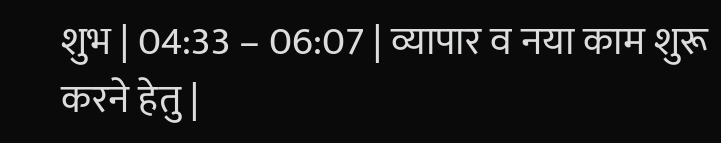शुभ | 04:33 – 06:07 | व्यापार व नया काम शुरू करने हेतु |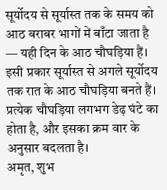सूर्योदय से सूर्यास्त तक के समय को आठ बराबर भागों में बाँटा जाता है — यही दिन के आठ चौघड़िया हैं। इसी प्रकार सूर्यास्त से अगले सूर्योदय तक रात के आठ चौघड़िया बनते हैं। प्रत्येक चौघड़िया लगभग डेढ़ घंटे का होता है, और इसका क्रम वार के अनुसार बदलता है।
अमृत, शुभ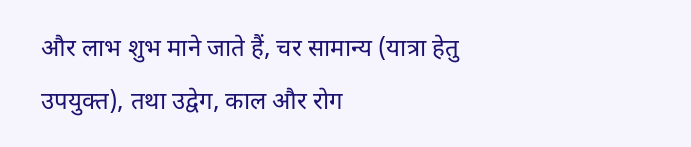और लाभ शुभ माने जाते हैं, चर सामान्य (यात्रा हेतु उपयुक्त), तथा उद्वेग, काल और रोग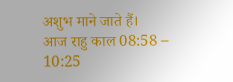अशुभ माने जाते हैं।
आज राहु काल 08:58 – 10:25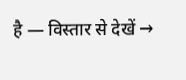है — विस्तार से देखें →